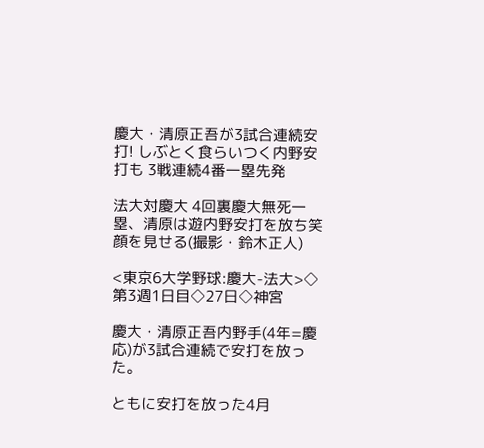慶大・清原正吾が3試合連続安打! しぶとく食らいつく内野安打も 3戦連続4番一塁先発

法大対慶大 4回裏慶大無死一塁、清原は遊内野安打を放ち笑顔を見せる(撮影・鈴木正人)

<東京6大学野球:慶大-法大>◇第3週1日目◇27日◇神宮

慶大・清原正吾内野手(4年=慶応)が3試合連続で安打を放った。

ともに安打を放った4月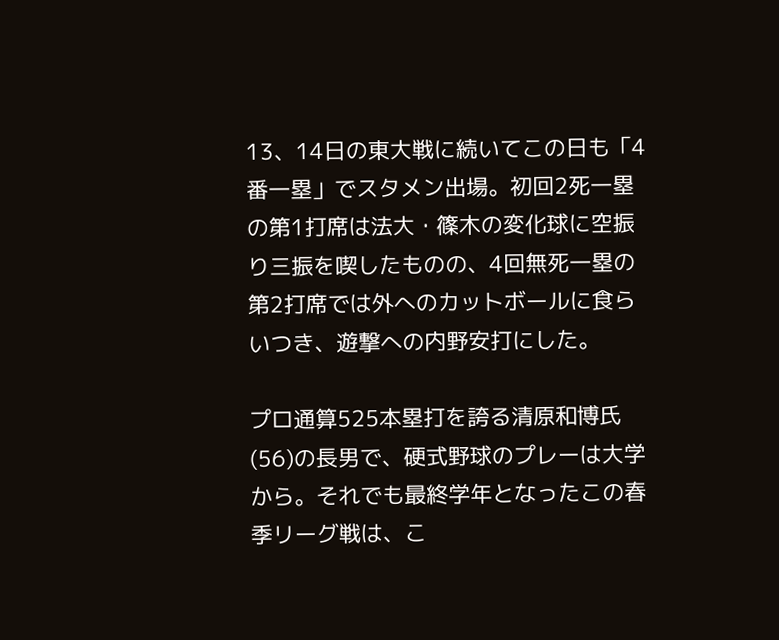13、14日の東大戦に続いてこの日も「4番一塁」でスタメン出場。初回2死一塁の第1打席は法大・篠木の変化球に空振り三振を喫したものの、4回無死一塁の第2打席では外へのカットボールに食らいつき、遊撃への内野安打にした。

プロ通算525本塁打を誇る清原和博氏(56)の長男で、硬式野球のプレーは大学から。それでも最終学年となったこの春季リーグ戦は、こ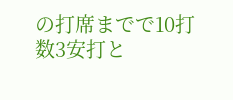の打席までで10打数3安打と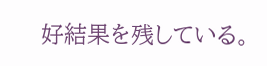好結果を残している。